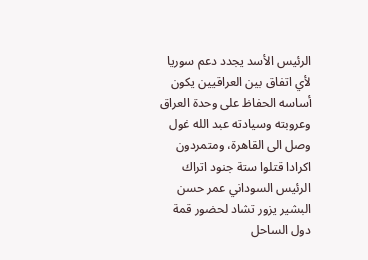الرئيس الأسد يجدد دعم سوريا لأي اتفاق بين العراقيين يكون أساسه الحفاظ على وحدة العراق وعروبته وسيادته عبد الله غول وصل الى القاهرة، ومتمردون اكرادا قتلوا ستة جنود اتراك الرئيس السوداني عمر حسن البشير يزور تشاد لحضور قمة دول الساحل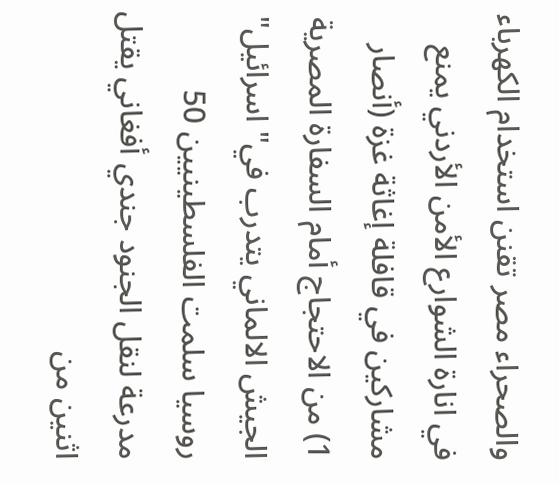والصحراء مصر تقنن استخدام الكهرباء في انارة الشوارع الأمن الأردني يمنع مشاركين في قافلة إغاثة غزة (أنصار 1) من الاحتجاج أمام السفارة المصرية الجيش الالماني يتدرب في" اسرائيل" روسيا سلمت الفلسطينيين 50 مدرعة لنقل الجنود جندي أفغاني يقتل اثنين من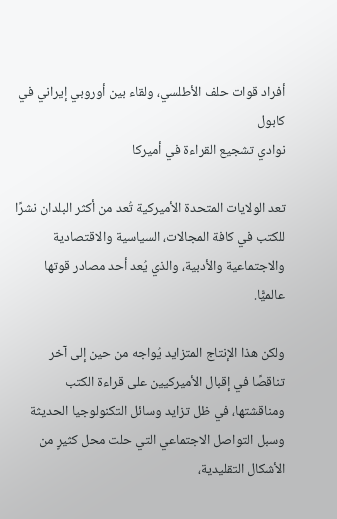أفراد قوات حلف الأطلسي، ولقاء بين أوروبي إيراني في كابول
نوادي تشجيع القراءة في أميركا

تعد الولايات المتحدة الأميركية تُعد من أكثر البلدان نشرًا للكتب في كافة المجالات، السياسية والاقتصادية والاجتماعية والأدبية، والذي يُعد أحد مصادر قوتها عالميًّا.

ولكن هذا الإنتاج المتزايد يُواجه من حين إلى آخر تناقصًا في إقبال الأميركيين على قراءة الكتب ومناقشتها، في ظل تزايد وسائل التكنولوجيا الحديثة وسبل التواصل الاجتماعي التي حلت محل كثيرٍ من الأشكال التقليدية،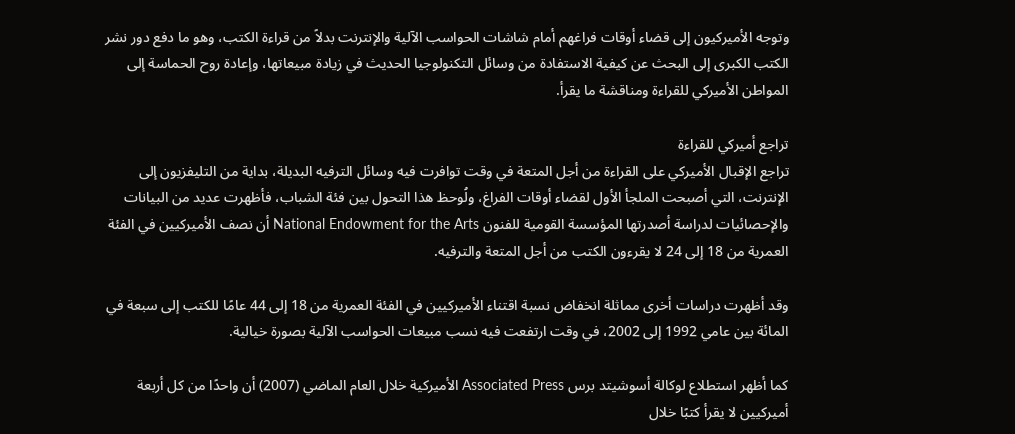وتوجه الأميركيون إلى قضاء أوقات فراغهم أمام شاشات الحواسب الآلية والإنترنت بدلاً من قراءة الكتب، وهو ما دفع دور نشر الكتب الكبرى إلى البحث عن كيفية الاستفادة من وسائل التكنولوجيا الحديث في زيادة مبيعاتها، وإعادة روح الحماسة إلى المواطن الأميركي للقراءة ومناقشة ما يقرأ.

تراجع أميركي للقراءة
تراجع الإقبال الأميركي على القراءة من أجل المتعة في وقت توافرت فيه وسائل الترفيه البديلة، بداية من التليفزيون إلى الإنترنت، التي أصبحت الملجأ الأول لقضاء أوقات الفراغ، ولُوحظ هذا التحول بين فئة الشباب، فأظهرت عديد من البيانات والإحصائيات لدراسة أصدرتها المؤسسة القومية للفنون National Endowment for the Arts أن نصف الأميركيين في الفئة العمرية من 18 إلى 24 لا يقرءون الكتب من أجل المتعة والترفيه.

وقد أظهرت دراسات أخرى مماثلة انخفاض نسبة اقتناء الأميركيين في الفئة العمرية من 18 إلى 44 عامًا للكتب إلى سبعة في المائة بين عامي 1992 إلى 2002، في وقت ارتفعت فيه نسب مبيعات الحواسب الآلية بصورة خيالية.

كما أظهر استطلاع لوكالة أسوشيتد برس Associated Press الأميركية خلال العام الماضي (2007) أن واحدًا من كل أربعة أميركيين لا يقرأ كتبًا خلال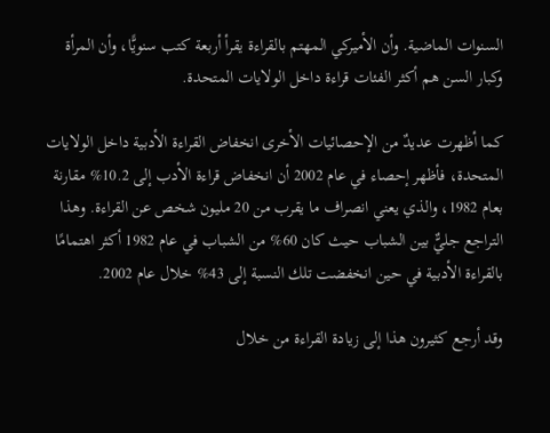السنوات الماضية. وأن الأميركي المهتم بالقراءة يقرأ أربعة كتب سنويًّا، وأن المرأة وكبار السن هم أكثر الفئات قراءة داخل الولايات المتحدة.

كما أظهرت عديدٌ من الإحصائيات الأخرى انخفاض القراءة الأدبية داخل الولايات المتحدة، فأظهر إحصاء في عام 2002 أن انخفاض قراءة الأدب إلى 10.2% مقارنة بعام 1982، والذي يعني انصراف ما يقرب من 20 مليون شخص عن القراءة. وهذا التراجع جليٌّ بين الشباب حيث كان 60% من الشباب في عام 1982 أكثر اهتمامًا بالقراءة الأدبية في حين انخفضت تلك النسبة إلى 43% خلال عام 2002.

وقد أرجع كثيرون هذا إلى زيادة القراءة من خلال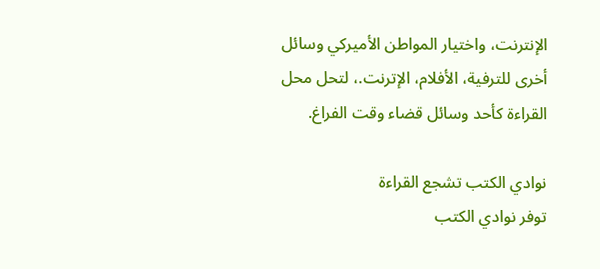الإنترنت، واختيار المواطن الأميركي وسائل أخرى للترفية، الأفلام، الإترنت.، لتحل محل القراءة كأحد وسائل قضاء وقت الفراغ.

نوادي الكتب تشجع القراءة
توفر نوادي الكتب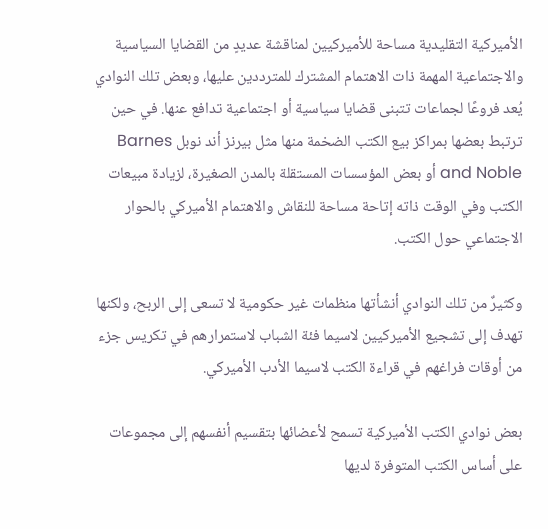الأميركية التقليدية مساحة للأميركيين لمناقشة عديدٍ من القضايا السياسية والاجتماعية المهمة ذات الاهتمام المشترك للمترددين عليها، وبعض تلك النوادي يُعد فروعًا لجماعات تتبنى قضايا سياسية أو اجتماعية تدافع عنها. في حين ترتبط بعضها بمراكز بيع الكتب الضخمة منها مثل بيرنز أند نوبل Barnes and Noble أو بعض المؤسسات المستقلة بالمدن الصغيرة، لزيادة مبيعات الكتب وفي الوقت ذاته إتاحة مساحة للنقاش والاهتمام الأميركي بالحوار الاجتماعي حول الكتب.

وكثيرٌ من تلك النوادي أنشأتها منظمات غير حكومية لا تسعى إلى الربح، ولكنها تهدف إلى تشجيع الأميركيين لاسيما فئة الشباب لاستمرارهم في تكريس جزء من أوقات فراغهم في قراءة الكتب لاسيما الأدب الأميركي.

بعض نوادي الكتب الأميركية تسمح لأعضائها بتقسيم أنفسهم إلى مجموعات على أساس الكتب المتوفرة لديها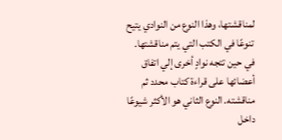لمناقشتها، وهذا النوع من النوادي يتيح تنوعًا في الكتب التي يتم مناقشتها. في حين تتجه نوادٍ أخرى إلي اتفاق أعضائها على قراءة كتاب محدد ثم مناقشته. النوع الثاني هو الأكثر شيوعًا داخل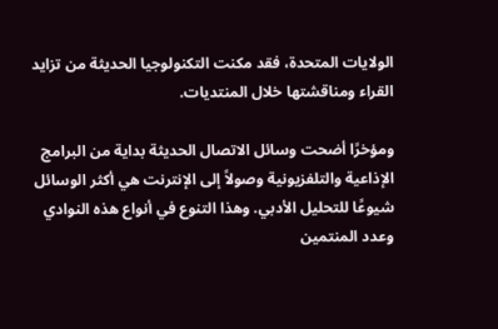الولايات المتحدة، فقد مكنت التكنولوجيا الحديثة من تزايد القراء ومناقشتها خلال المنتديات.

ومؤخرًا أضحت وسائل الاتصال الحديثة بداية من البرامج الإذاعية والتلفزيونية وصولاً إلى الإنترنت هي أكثر الوسائل شيوعًا للتحليل الأدبي. وهذا التنوع في أنواع هذه النوادي وعدد المنتمين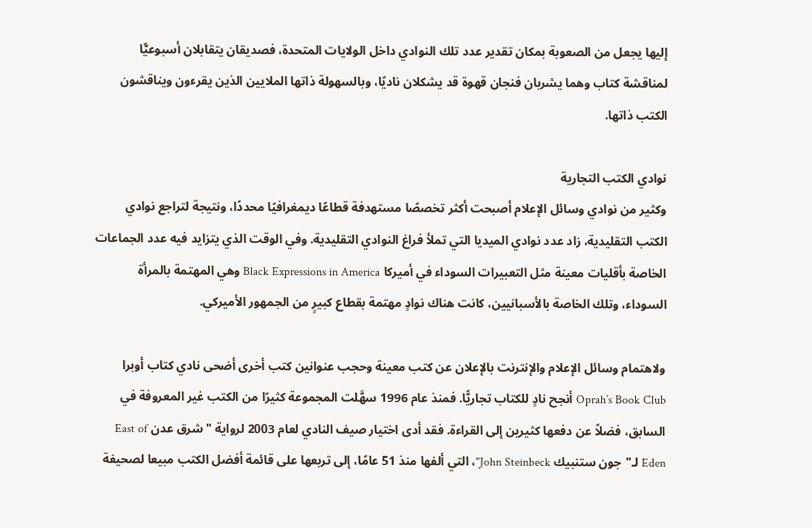إليها يجعل من الصعوبة بمكان تقدير عدد تلك النوادي داخل الولايات المتحدة، فصديقان يتقابلان أسبوعيًّا لمناقشة كتاب وهما يشربان فنجان قهوة قد يشكلان ناديًا، وبالسهولة ذاتها الملايين الذين يقرءون ويناقشون الكتب ذاتها.

نوادي الكتب التجارية
وكثير من نوادي وسائل الإعلام أصبحت أكثر تخصصًا مستهدفة قطاعًا ديمغرافيًا محددًا، ونتيجة لتراجع نوادي الكتب التقليدية، زاد عدد نوادي الميديا التي تملأ فراغ النوادي التقليدية. وفي الوقت الذي يتزايد فيه عدد الجماعات الخاصة بأقليات معينة مثل التعبيرات السوداء في أميركا Black Expressions in America وهي المهتمة بالمرأة السوداء، وتلك الخاصة بالأسبانيين، كانت هناك نوادٍ مهتمة بقطاع كبيرٍ من الجمهور الأميركي.

ولاهتمام وسائل الإعلام والإنترنت بالإعلان عن كتب معينة وحجب عنوانين كتب أخرى أضحى نادي كتاب أوبرا Oprah’s Book Club أنجح نادٍ للكتاب تجاريًّا. فمنذ عام 1996 سهَّلت المجموعة كثيرًا من الكتب غير المعروفة في السابق، فضلاً عن دفعها كثيرين إلى القراءة. فقد أدى اختيار صيف النادي لعام 2003 لرواية "شرق عدن East of Eden لـ"جون ستنبيك John Steinbeck"، التي ألفها منذ 51 عامًا، إلى تربعها على قائمة أفضل الكتب مبيعا لصحيفة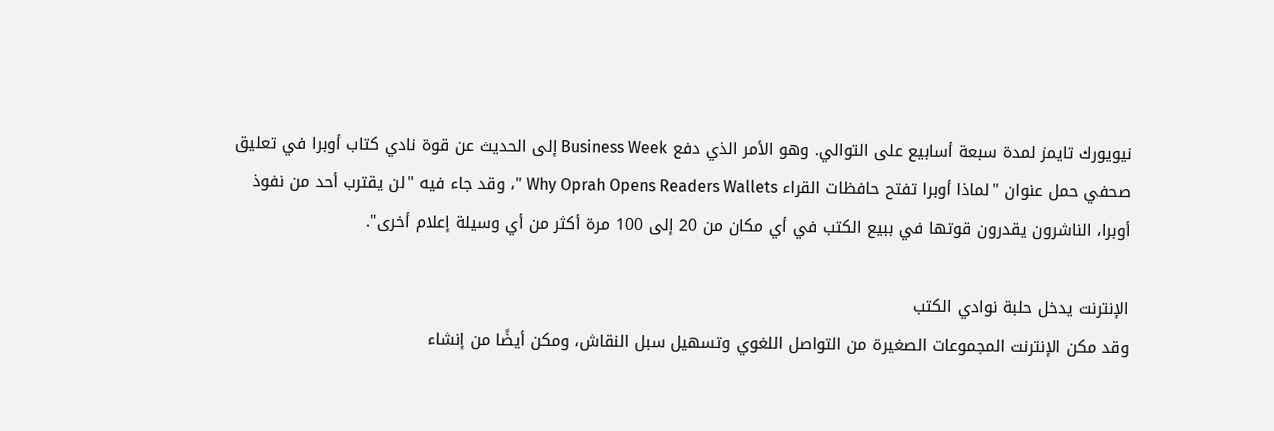نيويورك تايمز لمدة سبعة أسابيع على التوالي. وهو الأمر الذي دفع Business Week إلى الحديث عن قوة نادي كتاب أوبرا في تعليق صحفي حمل عنوان "لماذا أوبرا تفتح حافظات القراء Why Oprah Opens Readers Wallets "، وقد جاء فيه "لن يقترب أحد من نفوذ أوبرا، الناشرون يقدرون قوتها في ببيع الكتب في أي مكان من 20 إلى 100 مرة أكثر من أي وسيلة إعلام أخرى".

الإنترنت يدخل حلبة نوادي الكتب
وقد مكن الإنترنت المجموعات الصغيرة من التواصل اللغوي وتسهيل سبل النقاش، ومكن أيضًا من إنشاء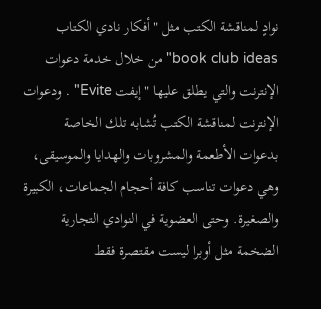نوادٍ لمناقشة الكتب مثل "أفكار نادي الكتاب book club ideas" من خلال خدمة دعوات الإنترنت والتي يطلق عليها "إيفت Evite" . ودعوات الإنترنت لمناقشة الكتب تُشابه تلك الخاصة بدعوات الأطعمة والمشروبات والهدايا والموسيقى، وهي دعوات تناسب كافة أحجام الجماعات، الكبيرة والصغيرة. وحتى العضوية في النوادي التجارية الضخمة مثل أوبرا ليست مقتصرة فقط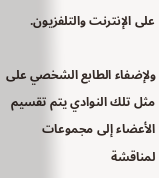على الإنترنت والتلفزيون.

ولإضفاء الطابع الشخصي على مثل تلك النوادي يتم تقسيم الأعضاء إلى مجموعات لمناقشة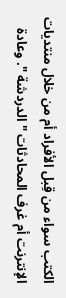الكتب سواء من قِبل الأفراد أم من خلال منتديات الإنترنت أم غرف المحادثات " الدردشة ". وعادة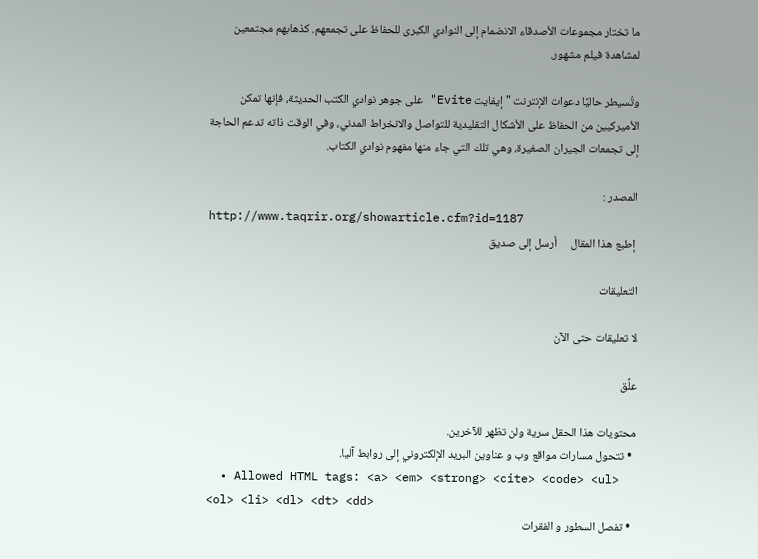ما تختار مجموعات الأصدقاء الانضمام إلى النوادي الكبرى للحفاظ على تجمعهم. كذهابهم مجتمعين لمشاهدة فيلم مشهور.

وتُسيطر حاليًا دعوات الإنترنت "إيفايت Evite" على جوهر نوادي الكتب الحديثة، فإنها تمكن الأميركيين من الحفاظ على الأشكال التقليدية للتواصل والانخراط المدني، وفي الوقت ذاته تدعم الحاجة إلى تجمعات الجيران الصغيرة، وهي تلك التي جاء منها مفهوم نوادي الكتاب.

المصدر :
http://www.taqrir.org/showarticle.cfm?id=1187
 إطبع هذا المقال     أرسل إلى صديق

التعليقات

لا تعليقات حتى الآن

علِّق

محتويات هذا الحقل سرية ولن تظهر للآخرين.
  • تتحول مسارات مواقع وب و عناوين البريد الإلكتروني إلى روابط آليا.
  • Allowed HTML tags: <a> <em> <strong> <cite> <code> <ul> <ol> <li> <dl> <dt> <dd>
  • تفصل السطور و الفقرات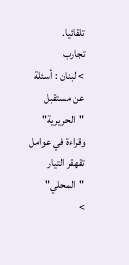تلقائيا.
تجارب
> لبنان : أسئلة عن مستقبل "الحريرية" وقراءة في عوامل تقهقر التيار "المحلي"
>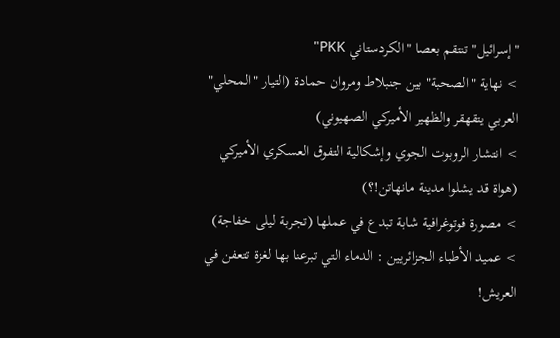"إسرائيل" تنتقم بعصا "الكردستاني PKK"
> نهاية "الصحبة" بين جنبلاط ومروان حمادة (التيار "المحلي" العربي يتقهقر والظهير الأميركي الصهيوني)
> انتشار الروبوت الجوي وإشكالية التفوق العسكري الأميركي (هواة قد يشلوا مدينة مانهاتن!؟)
> مصورة فوتوغرافية شابة تبدع في عملها (تجربة ليلى خفاجة)
> عميد الأطباء الجزائريين : الدماء التي تبرعنا بها لغزة تتعفن في العريش!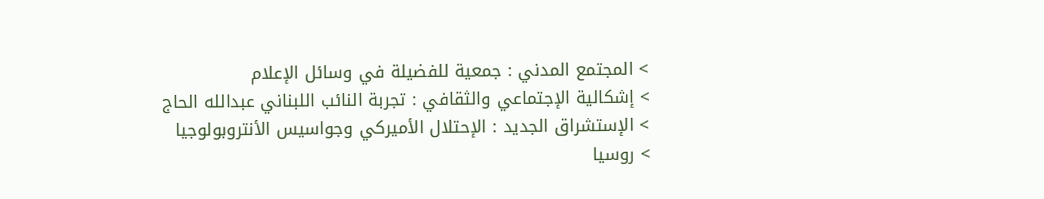> المجتمع المدني : جمعية للفضيلة في وسائل الإعلام
> إشكالية الإجتماعي والثقافي : تجربة النائب اللبناني عبدالله الحاج
> الإستشراق الجديد : الإحتلال الأميركي وجواسيس الأنتروبولوجيا
> روسيا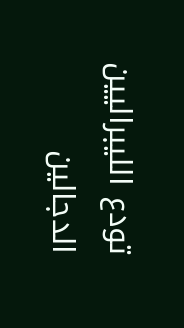تودع الليبراليين الدجالين